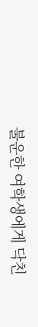불운한 여학생에게 닥친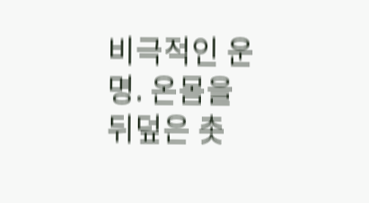비극적인 운명. 온몸을 뒤덮은 촛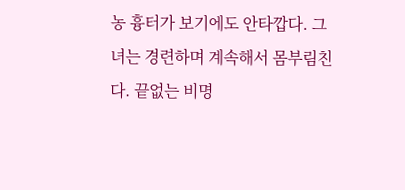농 흉터가 보기에도 안타깝다. 그녀는 경련하며 계속해서 몸부림친다. 끝없는 비명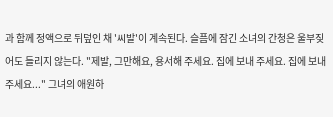과 함께 정액으로 뒤덮인 채 '씨발'이 계속된다. 슬픔에 잠긴 소녀의 간청은 울부짖어도 들리지 않는다. "제발, 그만해요, 용서해 주세요. 집에 보내 주세요. 집에 보내 주세요..." 그녀의 애원하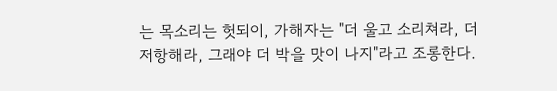는 목소리는 헛되이, 가해자는 "더 울고 소리쳐라, 더 저항해라, 그래야 더 박을 맛이 나지"라고 조롱한다.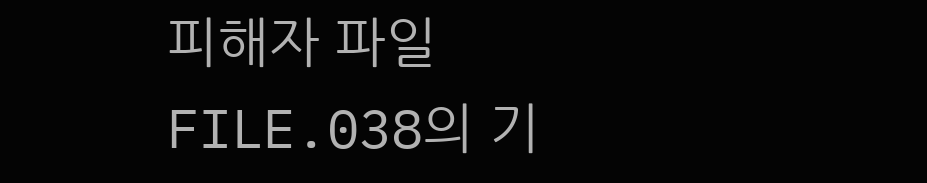피해자 파일 FILE.038의 기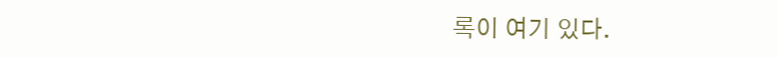록이 여기 있다.